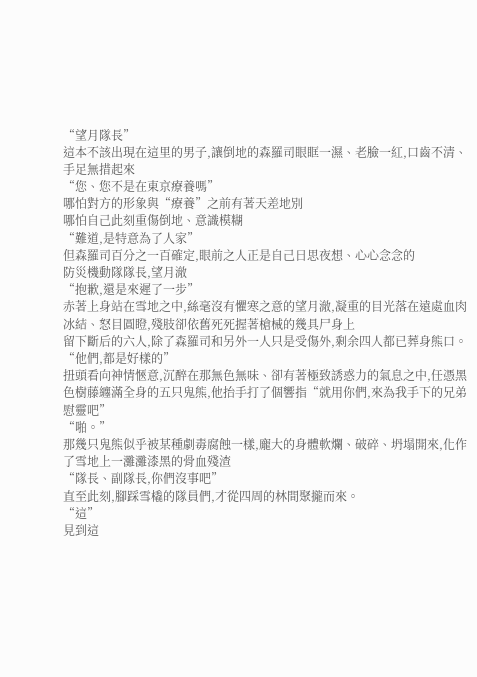“望月隊長”
這本不該出現在這里的男子,讓倒地的森羅司眼眶一濕、老臉一紅,口齒不清、手足無措起來
“您、您不是在東京療養嗎”
哪怕對方的形象與“療養”之前有著天差地別
哪怕自己此刻重傷倒地、意識模糊
“難道,是特意為了人家”
但森羅司百分之一百確定,眼前之人正是自己日思夜想、心心念念的
防災機動隊隊長,望月澈
“抱歉,還是來遲了一步”
赤著上身站在雪地之中,絲毫沒有懼寒之意的望月澈,凝重的目光落在遠處血肉冰結、怒目圓瞪,殘肢卻依舊死死握著槍械的幾具尸身上
留下斷后的六人,除了森羅司和另外一人只是受傷外,剩余四人都已葬身熊口。
“他們,都是好樣的”
扭頭看向神情愜意,沉醉在那無色無味、卻有著極致誘惑力的氣息之中,任憑黑色樹藤纏滿全身的五只鬼熊,他抬手打了個響指“就用你們,來為我手下的兄弟慰靈吧”
“啪。”
那幾只鬼熊似乎被某種劇毒腐蝕一樣,龐大的身體軟爛、破碎、坍塌開來,化作了雪地上一灘灘漆黑的骨血殘渣
“隊長、副隊長,你們沒事吧”
直至此刻,腳踩雪橇的隊員們,才從四周的林間聚攏而來。
“這”
見到這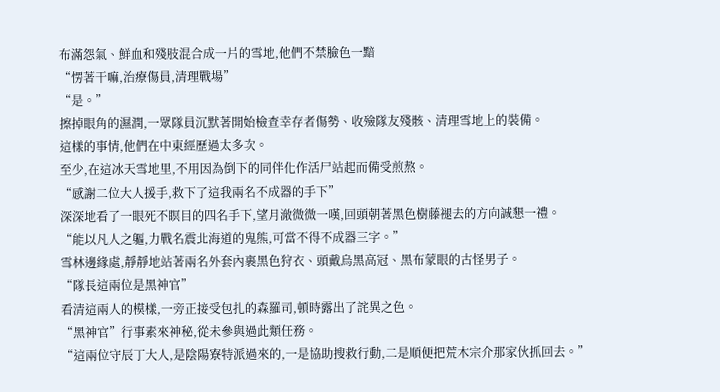布滿怨氣、鮮血和殘肢混合成一片的雪地,他們不禁臉色一黯
“愣著干嘛,治療傷員,清理戰場”
“是。”
擦掉眼角的濕潤,一眾隊員沉默著開始檢查幸存者傷勢、收殮隊友殘骸、清理雪地上的裝備。
這樣的事情,他們在中東經歷過太多次。
至少,在這冰天雪地里,不用因為倒下的同伴化作活尸站起而備受煎熬。
“感謝二位大人援手,救下了這我兩名不成器的手下”
深深地看了一眼死不瞑目的四名手下,望月澈微微一嘆,回頭朝著黑色樹藤褪去的方向誠懇一禮。
“能以凡人之軀,力戰名震北海道的鬼熊,可當不得不成器三字。”
雪林邊緣處,靜靜地站著兩名外套內裹黑色狩衣、頭戴烏黑高冠、黑布蒙眼的古怪男子。
“隊長這兩位是黑神官”
看清這兩人的模樣,一旁正接受包扎的森羅司,頓時露出了詫異之色。
“黑神官”行事素來神秘,從未參與過此類任務。
“這兩位守辰丁大人,是陰陽寮特派過來的,一是協助搜救行動,二是順便把荒木宗介那家伙抓回去。”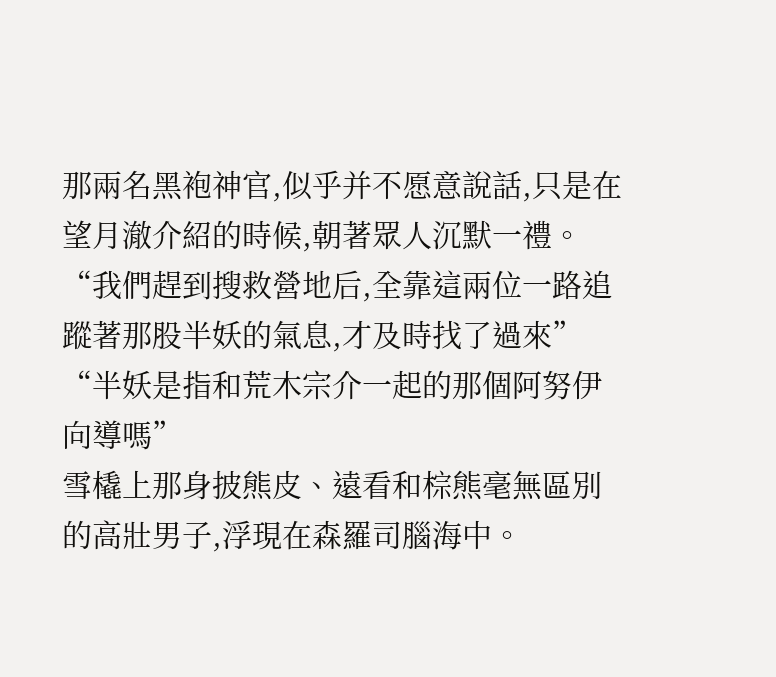那兩名黑袍神官,似乎并不愿意說話,只是在望月澈介紹的時候,朝著眾人沉默一禮。
“我們趕到搜救營地后,全靠這兩位一路追蹤著那股半妖的氣息,才及時找了過來”
“半妖是指和荒木宗介一起的那個阿努伊向導嗎”
雪橇上那身披熊皮、遠看和棕熊毫無區別的高壯男子,浮現在森羅司腦海中。